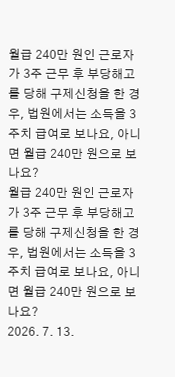월급 240만 원인 근로자가 3주 근무 후 부당해고를 당해 구제신청을 한 경우, 법원에서는 소득을 3주치 급여로 보나요, 아니면 월급 240만 원으로 보나요?
월급 240만 원인 근로자가 3주 근무 후 부당해고를 당해 구제신청을 한 경우, 법원에서는 소득을 3주치 급여로 보나요, 아니면 월급 240만 원으로 보나요?
2026. 7. 13.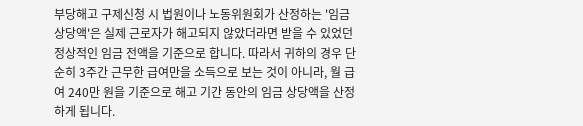부당해고 구제신청 시 법원이나 노동위원회가 산정하는 '임금 상당액'은 실제 근로자가 해고되지 않았더라면 받을 수 있었던 정상적인 임금 전액을 기준으로 합니다. 따라서 귀하의 경우 단순히 3주간 근무한 급여만을 소득으로 보는 것이 아니라, 월 급여 240만 원을 기준으로 해고 기간 동안의 임금 상당액을 산정하게 됩니다.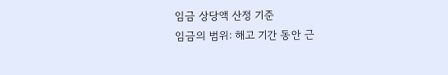임금 상당액 산정 기준
임금의 범위: 해고 기간 동안 근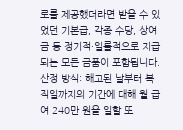로를 제공했더라면 받을 수 있었던 기본급, 각종 수당, 상여금 등 정기적·일률적으로 지급되는 모든 금품이 포함됩니다.
산정 방식: 해고된 날부터 복직일까지의 기간에 대해 월 급여 240만 원을 일할 또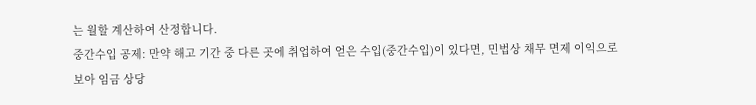는 월할 계산하여 산정합니다.
중간수입 공제: 만약 해고 기간 중 다른 곳에 취업하여 얻은 수입(중간수입)이 있다면, 민법상 채무 면제 이익으로 보아 임금 상당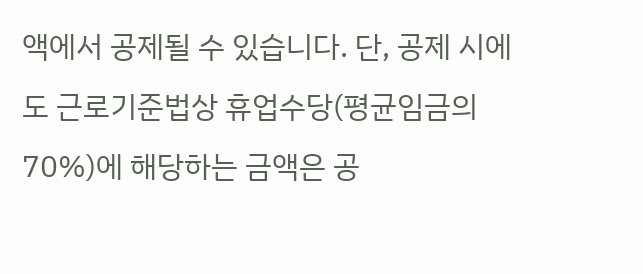액에서 공제될 수 있습니다. 단, 공제 시에도 근로기준법상 휴업수당(평균임금의 70%)에 해당하는 금액은 공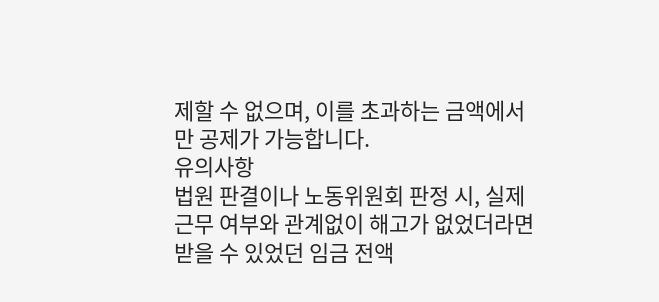제할 수 없으며, 이를 초과하는 금액에서만 공제가 가능합니다.
유의사항
법원 판결이나 노동위원회 판정 시, 실제 근무 여부와 관계없이 해고가 없었더라면 받을 수 있었던 임금 전액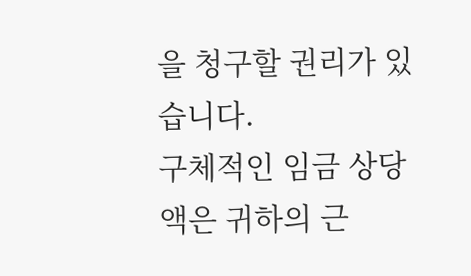을 청구할 권리가 있습니다.
구체적인 임금 상당액은 귀하의 근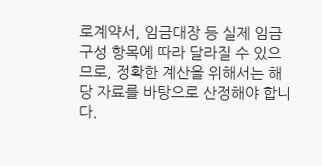로계약서, 임금대장 등 실제 임금 구성 항목에 따라 달라질 수 있으므로, 정확한 계산을 위해서는 해당 자료를 바탕으로 산정해야 합니다.